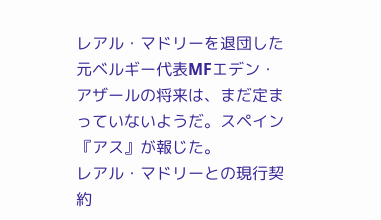レアル・マドリーを退団した元ベルギー代表MFエデン・アザールの将来は、まだ定まっていないようだ。スペイン『アス』が報じた。
レアル・マドリーとの現行契約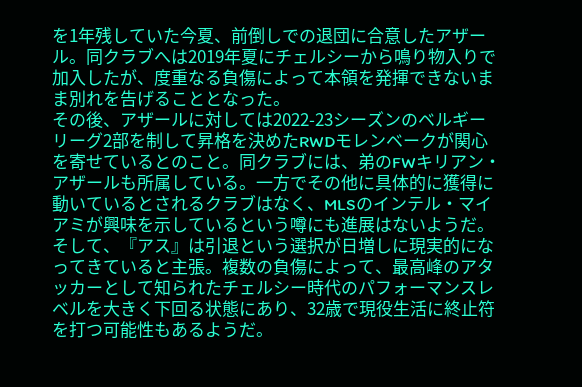を1年残していた今夏、前倒しでの退団に合意したアザール。同クラブへは2019年夏にチェルシーから鳴り物入りで加入したが、度重なる負傷によって本領を発揮できないまま別れを告げることとなった。
その後、アザールに対しては2022-23シーズンのベルギーリーグ2部を制して昇格を決めたRWDモレンベークが関心を寄せているとのこと。同クラブには、弟のFWキリアン・アザールも所属している。一方でその他に具体的に獲得に動いているとされるクラブはなく、MLSのインテル・マイアミが興味を示しているという噂にも進展はないようだ。
そして、『アス』は引退という選択が日増しに現実的になってきていると主張。複数の負傷によって、最高峰のアタッカーとして知られたチェルシー時代のパフォーマンスレベルを大きく下回る状態にあり、32歳で現役生活に終止符を打つ可能性もあるようだ。